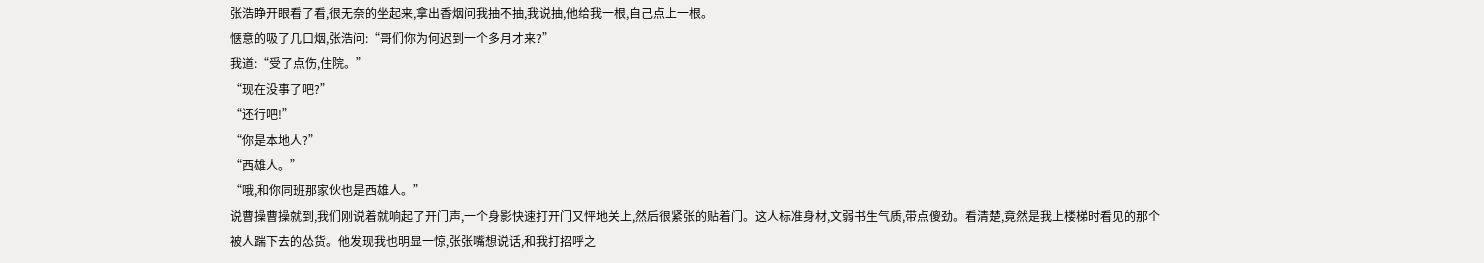张浩睁开眼看了看,很无奈的坐起来,拿出香烟问我抽不抽,我说抽,他给我一根,自己点上一根。
惬意的吸了几口烟,张浩问:“哥们你为何迟到一个多月才来?”
我道:“受了点伤,住院。”
“现在没事了吧?”
“还行吧!”
“你是本地人?”
“西雄人。”
“哦,和你同班那家伙也是西雄人。”
说曹操曹操就到,我们刚说着就响起了开门声,一个身影快速打开门又怦地关上,然后很紧张的贴着门。这人标准身材,文弱书生气质,带点傻劲。看清楚,竟然是我上楼梯时看见的那个被人踹下去的怂货。他发现我也明显一惊,张张嘴想说话,和我打招呼之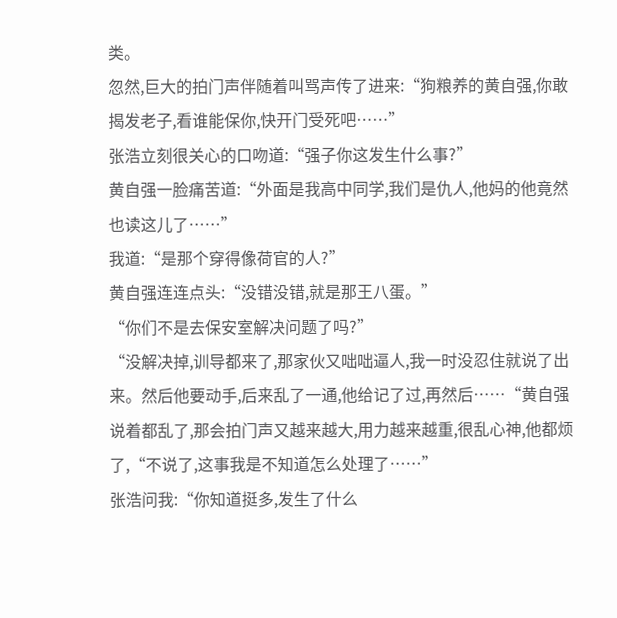类。
忽然,巨大的拍门声伴随着叫骂声传了进来:“狗粮养的黄自强,你敢揭发老子,看谁能保你,快开门受死吧……”
张浩立刻很关心的口吻道:“强子你这发生什么事?”
黄自强一脸痛苦道:“外面是我高中同学,我们是仇人,他妈的他竟然也读这儿了……”
我道:“是那个穿得像荷官的人?”
黄自强连连点头:“没错没错,就是那王八蛋。”
“你们不是去保安室解决问题了吗?”
“没解决掉,训导都来了,那家伙又咄咄逼人,我一时没忍住就说了出来。然后他要动手,后来乱了一通,他给记了过,再然后……“黄自强说着都乱了,那会拍门声又越来越大,用力越来越重,很乱心神,他都烦了,“不说了,这事我是不知道怎么处理了……”
张浩问我:“你知道挺多,发生了什么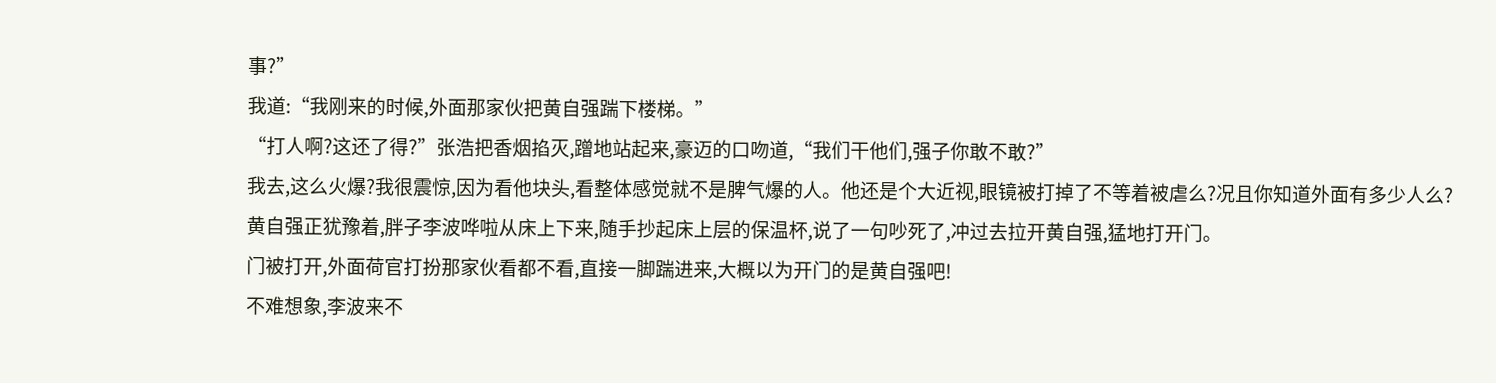事?”
我道:“我刚来的时候,外面那家伙把黄自强踹下楼梯。”
“打人啊?这还了得?”张浩把香烟掐灭,蹭地站起来,豪迈的口吻道,“我们干他们,强子你敢不敢?”
我去,这么火爆?我很震惊,因为看他块头,看整体感觉就不是脾气爆的人。他还是个大近视,眼镜被打掉了不等着被虐么?况且你知道外面有多少人么?
黄自强正犹豫着,胖子李波哗啦从床上下来,随手抄起床上层的保温杯,说了一句吵死了,冲过去拉开黄自强,猛地打开门。
门被打开,外面荷官打扮那家伙看都不看,直接一脚踹进来,大概以为开门的是黄自强吧!
不难想象,李波来不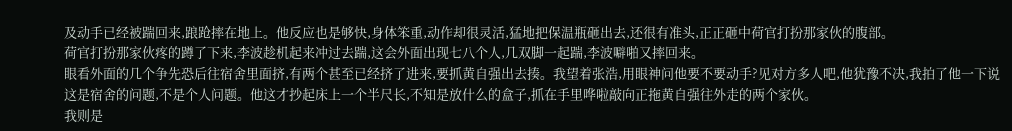及动手已经被踹回来,踉跄摔在地上。他反应也是够快,身体笨重,动作却很灵活,猛地把保温瓶砸出去,还很有准头,正正砸中荷官打扮那家伙的腹部。
荷官打扮那家伙疼的蹲了下来,李波趁机起来冲过去踹,这会外面出现七八个人,几双脚一起踹,李波噼啪又摔回来。
眼看外面的几个争先恐后往宿舍里面挤,有两个甚至已经挤了进来,要抓黄自强出去揍。我望着张浩,用眼神问他要不要动手?见对方多人吧,他犹豫不决,我拍了他一下说这是宿舍的问题,不是个人问题。他这才抄起床上一个半尺长,不知是放什么的盒子,抓在手里哗啦敲向正拖黄自强往外走的两个家伙。
我则是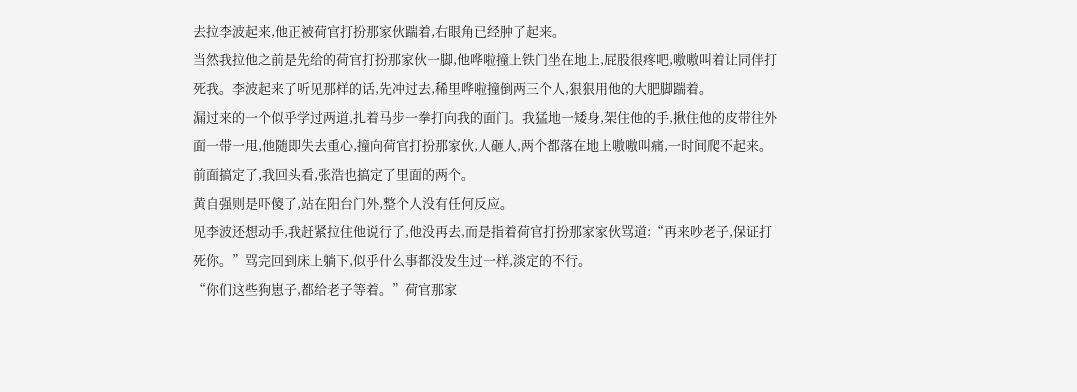去拉李波起来,他正被荷官打扮那家伙踹着,右眼角已经肿了起来。
当然我拉他之前是先给的荷官打扮那家伙一脚,他哗啦撞上铁门坐在地上,屁股很疼吧,嗷嗷叫着让同伴打死我。李波起来了听见那样的话,先冲过去,稀里哗啦撞倒两三个人,狠狠用他的大肥脚踹着。
漏过来的一个似乎学过两道,扎着马步一拳打向我的面门。我猛地一矮身,架住他的手,揪住他的皮带往外面一带一甩,他随即失去重心,撞向荷官打扮那家伙,人砸人,两个都落在地上嗷嗷叫痛,一时间爬不起来。
前面搞定了,我回头看,张浩也搞定了里面的两个。
黄自强则是吓傻了,站在阳台门外,整个人没有任何反应。
见李波还想动手,我赶紧拉住他说行了,他没再去,而是指着荷官打扮那家家伙骂道:“再来吵老子,保证打死你。”骂完回到床上躺下,似乎什么事都没发生过一样,淡定的不行。
“你们这些狗崽子,都给老子等着。”荷官那家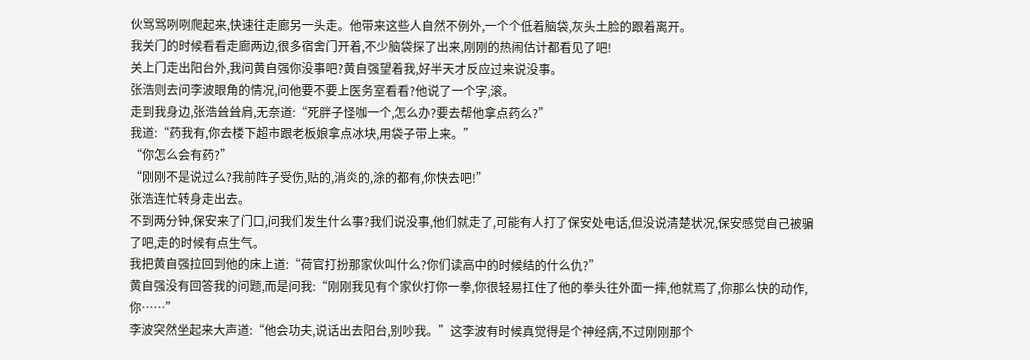伙骂骂咧咧爬起来,快速往走廊另一头走。他带来这些人自然不例外,一个个低着脑袋,灰头土脸的跟着离开。
我关门的时候看看走廊两边,很多宿舍门开着,不少脑袋探了出来,刚刚的热闹估计都看见了吧!
关上门走出阳台外,我问黄自强你没事吧?黄自强望着我,好半天才反应过来说没事。
张浩则去问李波眼角的情况,问他要不要上医务室看看?他说了一个字,滚。
走到我身边,张浩耸耸肩,无奈道:“死胖子怪咖一个,怎么办?要去帮他拿点药么?”
我道:“药我有,你去楼下超市跟老板娘拿点冰块,用袋子带上来。”
“你怎么会有药?”
“刚刚不是说过么?我前阵子受伤,贴的,消炎的,涂的都有,你快去吧!”
张浩连忙转身走出去。
不到两分钟,保安来了门口,问我们发生什么事?我们说没事,他们就走了,可能有人打了保安处电话,但没说清楚状况,保安感觉自己被骗了吧,走的时候有点生气。
我把黄自强拉回到他的床上道:“荷官打扮那家伙叫什么?你们读高中的时候结的什么仇?”
黄自强没有回答我的问题,而是问我:“刚刚我见有个家伙打你一拳,你很轻易扛住了他的拳头往外面一摔,他就焉了,你那么快的动作,你……”
李波突然坐起来大声道:“他会功夫,说话出去阳台,别吵我。”这李波有时候真觉得是个神经病,不过刚刚那个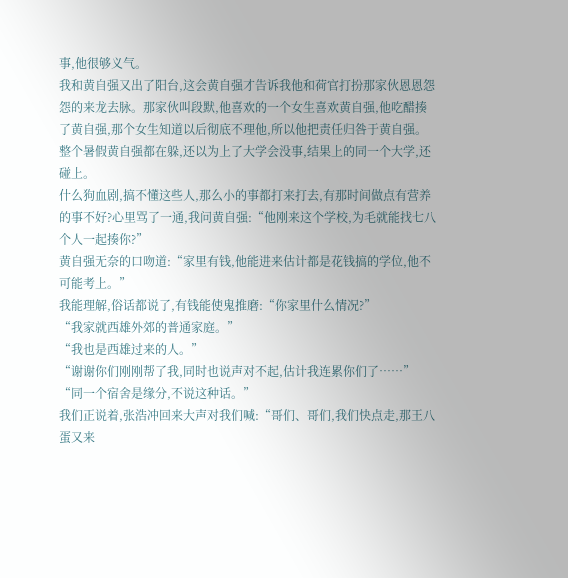事,他很够义气。
我和黄自强又出了阳台,这会黄自强才告诉我他和荷官打扮那家伙恩恩怨怨的来龙去脉。那家伙叫段默,他喜欢的一个女生喜欢黄自强,他吃醋揍了黄自强,那个女生知道以后彻底不理他,所以他把责任归咎于黄自强。整个暑假黄自强都在躲,还以为上了大学会没事,结果上的同一个大学,还碰上。
什么狗血剧,搞不懂这些人,那么小的事都打来打去,有那时间做点有营养的事不好?心里骂了一通,我问黄自强:“他刚来这个学校,为毛就能找七八个人一起揍你?”
黄自强无奈的口吻道:“家里有钱,他能进来估计都是花钱搞的学位,他不可能考上。”
我能理解,俗话都说了,有钱能使鬼推磨:“你家里什么情况?”
“我家就西雄外郊的普通家庭。”
“我也是西雄过来的人。”
“谢谢你们刚刚帮了我,同时也说声对不起,估计我连累你们了……”
“同一个宿舍是缘分,不说这种话。”
我们正说着,张浩冲回来大声对我们喊:“哥们、哥们,我们快点走,那王八蛋又来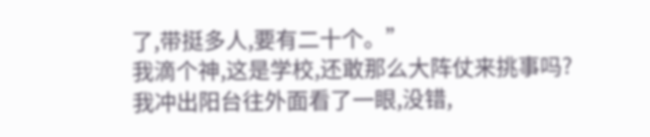了,带挺多人,要有二十个。”
我滴个神,这是学校,还敢那么大阵仗来挑事吗?
我冲出阳台往外面看了一眼,没错,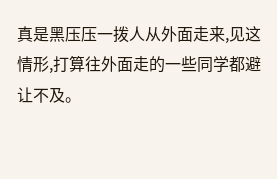真是黑压压一拨人从外面走来,见这情形,打算往外面走的一些同学都避让不及。